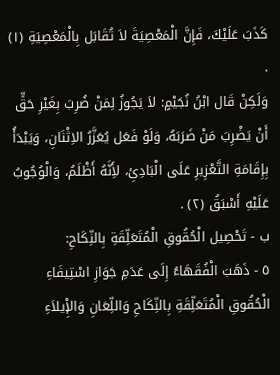كَذَبَ عَلَيْكَ، فَإِنَّ الْمَعْصِيَةَ لاَ تُقَابَل بِالْمَعْصِيَةِ (١) .
وَلَكِنْ قَال ابْنُ نُجَيْمٍ: لاَ يَجُوزُ لِمَنْ ضُرِبَ بِغَيْرِ حَقٍّ أَنْ يَضْرِبَ مَنْ ضَرَبَهُ، وَلَوْ فَعَل يُعَزَّرُ الاِثْنَانِ، وَيَبْدَأُ بِإِقَامَةِ التَّعْزِيرِ عَلَى الْبَادِئِ، لأَِنَّهُ أَظْلَمُ، وَالْوُجُوبُ عَلَيْهِ أَسْبَقُ (٢) .
ب - تَحْصِيل الْحُقُوقِ الْمُتَعَلِّقَةِ بِالنِّكَاحِ:
٥ - ذَهَبَ الْفُقَهَاءُ إِلَى عَدَمِ جَوَازِ اسْتِيفَاءِ الْحُقُوقِ الْمُتَعَلِّقَةِ بِالنِّكَاحِ وَاللِّعَانِ وَالإِْيلاَءِ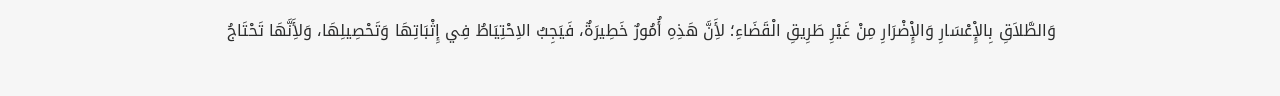وَالطَّلاَقِ بِالإِْعْسَارِ وَالإِْضْرَارِ مِنْ غَيْرِ طَرِيقِ الْقَضَاءِ؛ لأَِنَّ هَذِهِ أُمُورٌ خَطِيرَةٌ، فَيَجِبُ الاِحْتِيَاطُ فِي إِثْبَاتِهَا وَتَحْصِيلِهَا، وَلأَِنَّهَا تَحْتَاجُ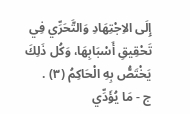إِلَى الاِجْتِهَادِ وَالتَّحَرِّي فِي تَحْقِيقِ أَسْبَابِهَا، وَكُل ذَلِكَ يَخْتَصُّ بِهِ الْحَاكِمُ (٣) .
ج - مَا يُؤَدِّي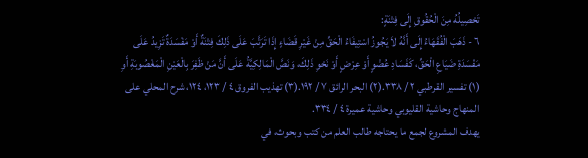تَحْصِيلُهُ مِنَ الْحُقُوقِ إِلَى فِتْنَةٍ:
٦ - ذَهَبَ الْفُقَهَاءُ إِلَى أَنَّهُ لاَ يَجُوزُ اسْتِيفَاءُ الْحَقِّ مِنْ غَيْرِ قَضَاءٍ إِذَا تَرَتَّبَ عَلَى ذَلِكَ فِتْنَةٌ أَوْ مَفْسَدَةٌ تَزِيدُ عَلَى مَفْسَدَةِ ضَيَاعِ الْحَقِّ، كَفَسَادِ عُضْوٍ أَوْ عِرْضٍ أَوْ نَحْوِ ذَلِكَ، وَنَصَّ الْمَالِكِيَّةُ عَلَى أَنَّ مَنْ ظَفِرَ بِالْعَيْنِ الْمَغْصُوبَةِ أَوِ
(١) تفسير القرطبي ٢ / ٣٣٨.(٢) البحر الرائق ٧ / ١٩٢.(٣) تهذيب الفروق ٤ / ١٢٣، ١٢٤، شرح المحلي على المنهاج وحاشية القليوبي وحاشية عميرة ٤ / ٣٣٤.
يهدف المشروع لجمع ما يحتاجه طالب العلم من كتب وبحوث، في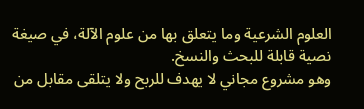العلوم الشرعية وما يتعلق بها من علوم الآلة، في صيغة نصية قابلة للبحث والنسخ.
وهو مشروع مجاني لا يهدف للربح ولا يتلقى مقابل من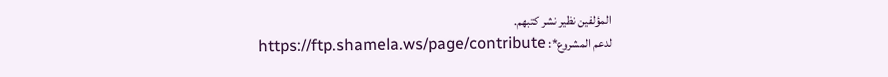المؤلفين نظير نشر كتبهم.
لدعم المشروع*: https://ftp.shamela.ws/page/contribute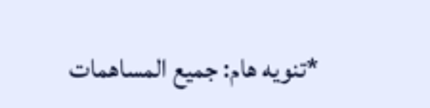*تنويه هام: جميع المساهمات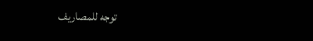توجه للمصاريف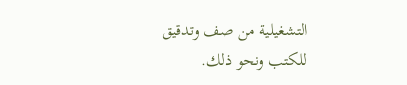التشغيلية من صف وتدقيق للكتب ونحو ذلك.